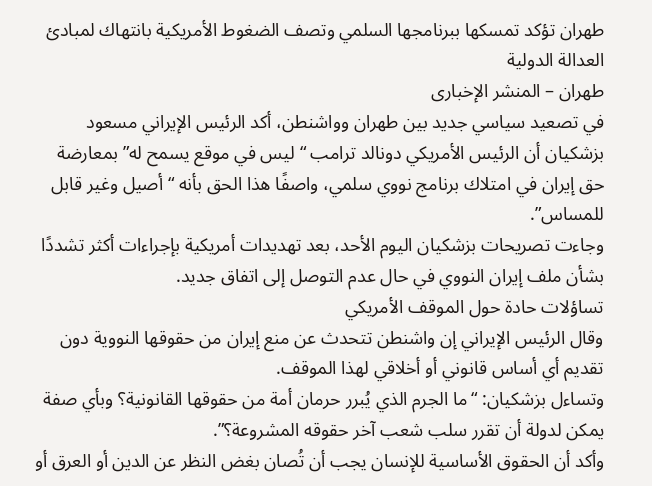طهران تؤكد تمسكها ببرنامجها السلمي وتصف الضغوط الأمريكية بانتهاك لمبادئ العدالة الدولية
طهران – المنشر الإخبارى
في تصعيد سياسي جديد بين طهران وواشنطن، أكد الرئيس الإيراني مسعود بزشكيان أن الرئيس الأمريكي دونالد ترامب “ليس في موقع يسمح له” بمعارضة حق إيران في امتلاك برنامج نووي سلمي، واصفًا هذا الحق بأنه “أصيل وغير قابل للمساس”.
وجاءت تصريحات بزشكيان اليوم الأحد، بعد تهديدات أمريكية بإجراءات أكثر تشددًا بشأن ملف إيران النووي في حال عدم التوصل إلى اتفاق جديد.
تساؤلات حادة حول الموقف الأمريكي
وقال الرئيس الإيراني إن واشنطن تتحدث عن منع إيران من حقوقها النووية دون تقديم أي أساس قانوني أو أخلاقي لهذا الموقف.
وتساءل بزشكيان: “ما الجرم الذي يُبرر حرمان أمة من حقوقها القانونية؟ وبأي صفة يمكن لدولة أن تقرر سلب شعب آخر حقوقه المشروعة؟”.
وأكد أن الحقوق الأساسية للإنسان يجب أن تُصان بغض النظر عن الدين أو العرق أو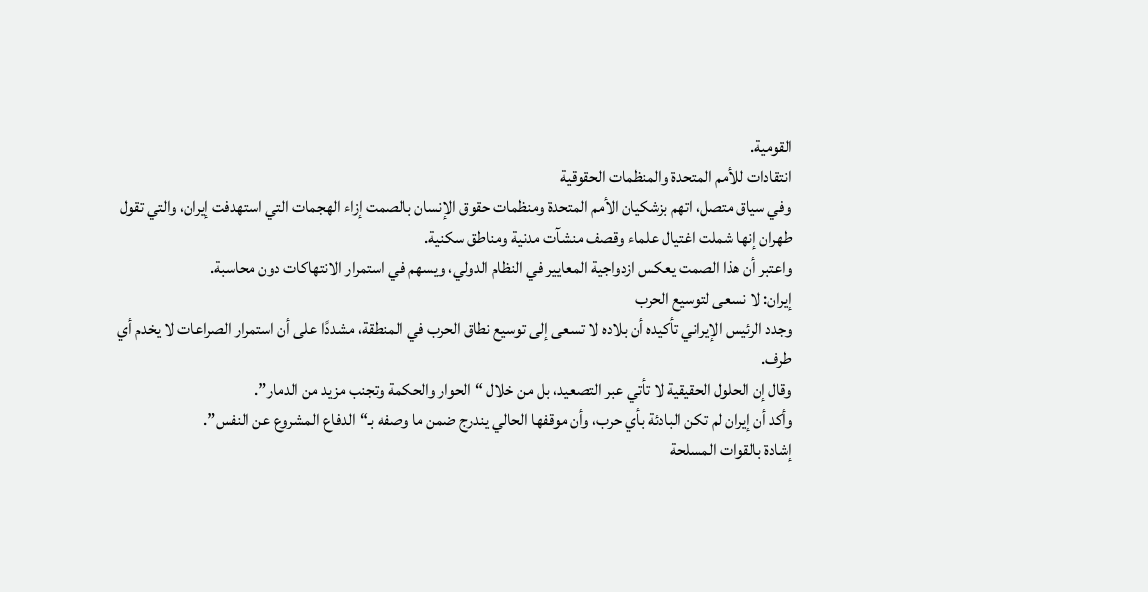القومية.
انتقادات للأمم المتحدة والمنظمات الحقوقية
وفي سياق متصل، اتهم بزشكيان الأمم المتحدة ومنظمات حقوق الإنسان بالصمت إزاء الهجمات التي استهدفت إيران، والتي تقول طهران إنها شملت اغتيال علماء وقصف منشآت مدنية ومناطق سكنية.
واعتبر أن هذا الصمت يعكس ازدواجية المعايير في النظام الدولي، ويسهم في استمرار الانتهاكات دون محاسبة.
إيران: لا نسعى لتوسيع الحرب
وجدد الرئيس الإيراني تأكيده أن بلاده لا تسعى إلى توسيع نطاق الحرب في المنطقة، مشددًا على أن استمرار الصراعات لا يخدم أي طرف.
وقال إن الحلول الحقيقية لا تأتي عبر التصعيد، بل من خلال “الحوار والحكمة وتجنب مزيد من الدمار”.
وأكد أن إيران لم تكن البادئة بأي حرب، وأن موقفها الحالي يندرج ضمن ما وصفه بـ“الدفاع المشروع عن النفس”.
إشادة بالقوات المسلحة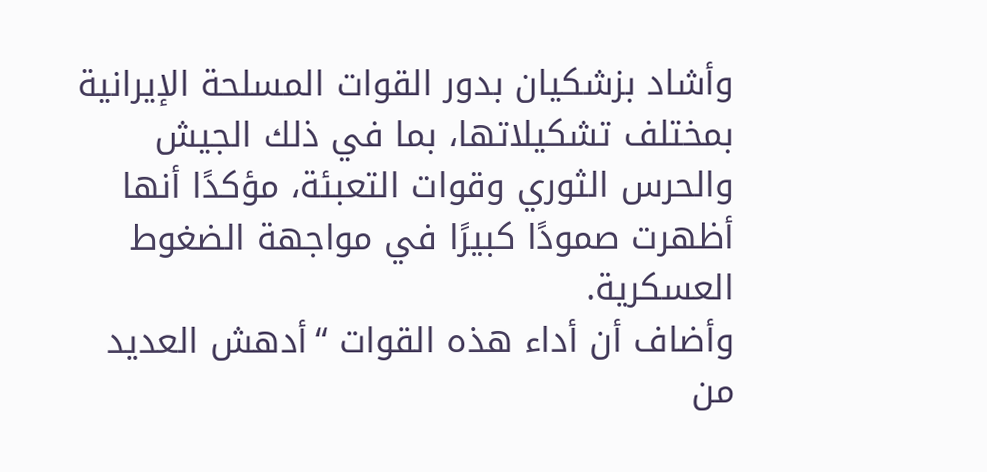وأشاد بزشكيان بدور القوات المسلحة الإيرانية بمختلف تشكيلاتها، بما في ذلك الجيش والحرس الثوري وقوات التعبئة، مؤكدًا أنها أظهرت صمودًا كبيرًا في مواجهة الضغوط العسكرية.
وأضاف أن أداء هذه القوات “أدهش العديد من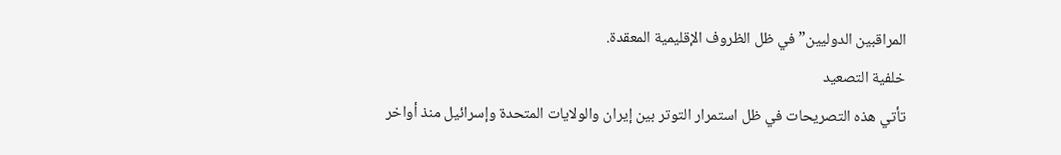المراقبين الدوليين” في ظل الظروف الإقليمية المعقدة.
خلفية التصعيد
تأتي هذه التصريحات في ظل استمرار التوتر بين إيران والولايات المتحدة وإسرائيل منذ أواخر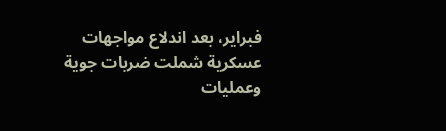فبراير، بعد اندلاع مواجهات عسكرية شملت ضربات جوية وعمليات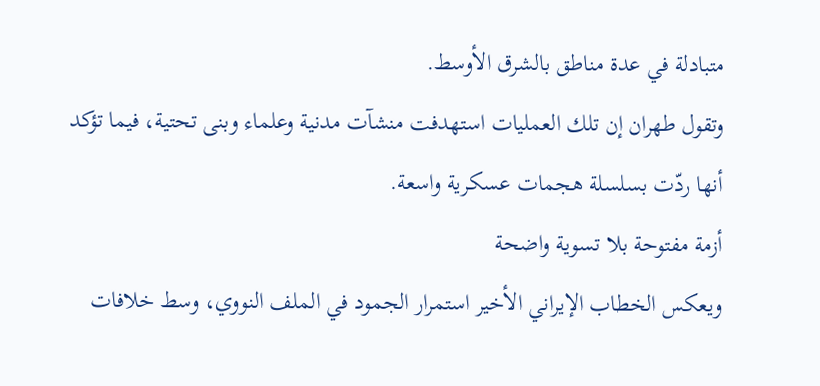متبادلة في عدة مناطق بالشرق الأوسط.
وتقول طهران إن تلك العمليات استهدفت منشآت مدنية وعلماء وبنى تحتية، فيما تؤكد أنها ردّت بسلسلة هجمات عسكرية واسعة.
أزمة مفتوحة بلا تسوية واضحة
ويعكس الخطاب الإيراني الأخير استمرار الجمود في الملف النووي، وسط خلافات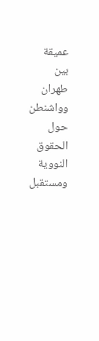عميقة بين طهران وواشنطن حول الحقوق النووية ومستقبل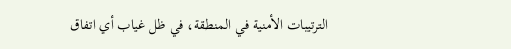الترتيبات الأمنية في المنطقة، في ظل غياب أي اتفاق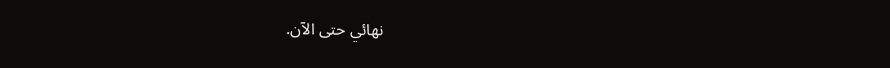نهائي حتى الآن.